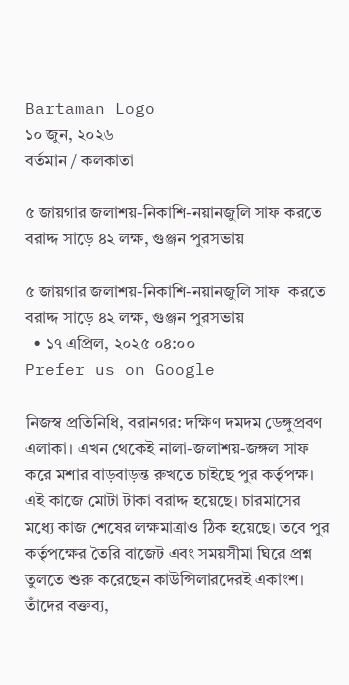Bartaman Logo
১০ জুন, ২০২৬
বর্তমান / কলকাতা

৫ জায়গার জলাশয়-নিকাশি-নয়ানজুলি সাফ করতে বরাদ্দ সাড়ে ৪২ লক্ষ, গুঞ্জন পুরসভায়

৫ জায়গার জলাশয়-নিকাশি-নয়ানজুলি সাফ  করতে বরাদ্দ সাড়ে ৪২ লক্ষ, গুঞ্জন পুরসভায়
  • ১৭ এপ্রিল, ২০২৫ ০৪:০০
Prefer us on Google

নিজস্ব প্রতিনিধি, বরানগর: দক্ষিণ দমদম ডেঙ্গুপ্রবণ এলাকা। এখন থেকেই নালা-জলাশয়-জঙ্গল সাফ করে মশার বাড়বাড়ন্ত রুখতে চাইছে পুর কর্তৃপক্ষ। এই কাজে মোটা টাকা বরাদ্দ হয়েছে। চারমাসের মধ্যে কাজ শেষের লক্ষমাত্রাও ঠিক হয়েছে। তবে পুর কর্তৃপক্ষের তৈরি বাজেট এবং সময়সীমা ঘিরে প্রশ্ন তুলতে শুরু করেছেন কাউন্সিলারদেরই একাংশ। তাঁদের বক্তব্য,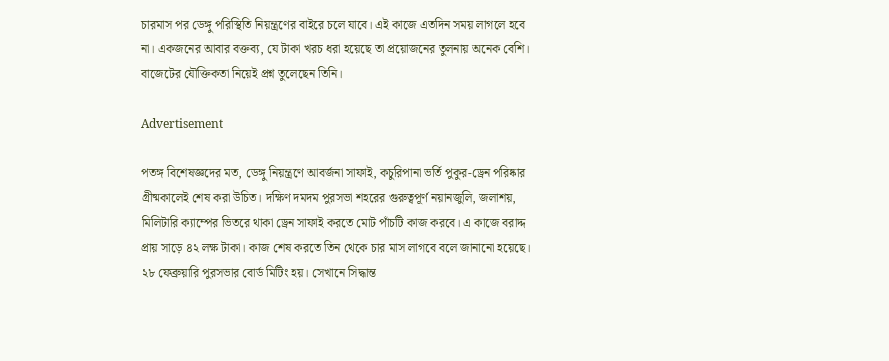চারমাস পর ডেঙ্গু পরিস্থিতি নিয়ন্ত্রণের বাইরে চলে যাবে। এই কাজে এতদিন সময় লাগলে হবে না। একজনের আবার বক্তব্য, যে টাকা খরচ ধরা হয়েছে তা প্রয়োজনের তুলনায় অনেক বেশি। বাজেটের যৌক্তিকতা নিয়েই প্রশ্ন তুলেছেন তিনি।

Advertisement

পতঙ্গ বিশেষজ্ঞদের মত, ডেঙ্গু নিয়ন্ত্রণে আবর্জনা সাফাই, কচুরিপানা ভর্তি পুকুর-ড্রেন পরিষ্কার গ্রীষ্মকালেই শেষ করা উচিত। দক্ষিণ দমদম পুরসভা শহরের গুরুত্বপূর্ণ নয়ানজুলি, জলাশয়, মিলিটারি ক্যাম্পের ভিতরে থাকা ড্রেন সাফাই করতে মোট পাঁচটি কাজ করবে। এ কাজে বরাদ্দ প্রায় সাড়ে ৪২ লক্ষ টাকা। কাজ শেষ করতে তিন থেকে চার মাস লাগবে বলে জানানো হয়েছে। ২৮ ফেব্রুয়ারি পুরসভার বোর্ড মিটিং হয়। সেখানে সিদ্ধান্ত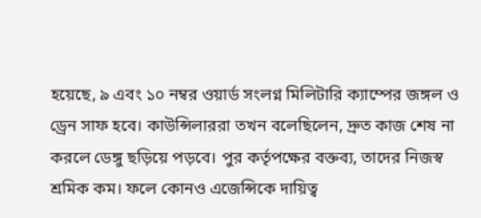হয়েছে, ৯ এবং ১০ নম্বর ওয়ার্ড সংলগ্ন মিলিটারি ক্যাম্পের জঙ্গল ও ড্রেন সাফ হবে। কাউন্সিলাররা তখন বলেছিলেন, দ্রুত কাজ শেষ না করলে ডেঙ্গু ছড়িয়ে পড়বে। পুর কর্তৃপক্ষের বক্তব্য, তাদের নিজস্ব শ্রমিক কম। ফলে কোনও এজেন্সিকে দায়িত্ব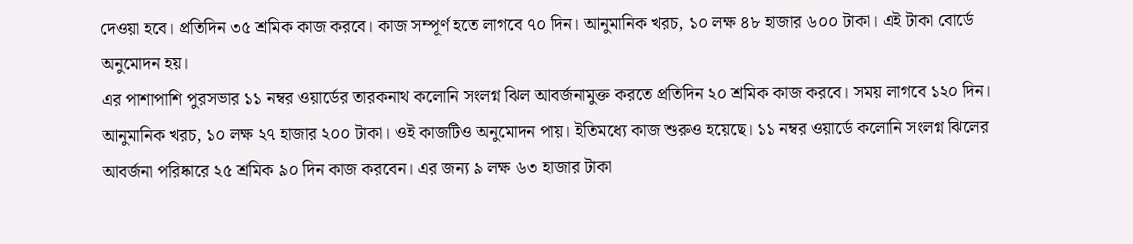দেওয়া হবে। প্রতিদিন ৩৫ শ্রমিক কাজ করবে। কাজ সম্পূর্ণ হতে লাগবে ৭০ দিন। আনুমানিক খরচ, ১০ লক্ষ ৪৮ হাজার ৬০০ টাকা। এই টাকা বোর্ডে অনুমোদন হয়।
এর পাশাপাশি পুরসভার ১১ নম্বর ওয়ার্ডের তারকনাথ কলোনি সংলগ্ন ঝিল আবর্জনামুক্ত করতে প্রতিদিন ২০ শ্রমিক কাজ করবে। সময় লাগবে ১২০ দিন। আনুমানিক খরচ, ১০ লক্ষ ২৭ হাজার ২০০ টাকা। ওই কাজটিও অনুমোদন পায়। ইতিমধ্যে কাজ শুরুও হয়েছে। ১১ নম্বর ওয়ার্ডে কলোনি সংলগ্ন ঝিলের আবর্জনা পরিষ্কারে ২৫ শ্রমিক ৯০ দিন কাজ করবেন। এর জন্য ৯ লক্ষ ৬৩ হাজার টাকা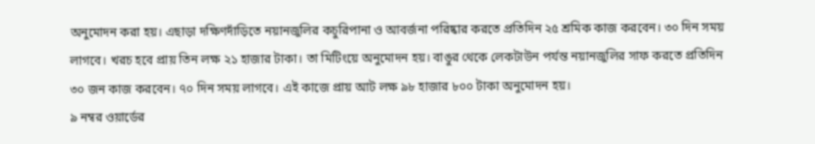অনুমোদন করা হয়। এছাড়া দক্ষিণদাঁড়িতে নয়ানজুলির কচুরিপানা ও আবর্জনা পরিষ্কার করতে প্রতিদিন ২৫ শ্রমিক কাজ করবেন। ৩০ দিন সময় লাগবে। খরচ হবে প্রায় তিন লক্ষ ২১ হাজার টাকা। তা মিটিংয়ে অনুমোদন হয়। বাঙুর থেকে লেকটাউন পর্যন্ত নয়ানজুলির সাফ করতে প্রতিদিন ৩০ জন কাজ করবেন। ৭০ দিন সময় লাগবে। এই কাজে প্রায় আট লক্ষ ৯৮ হাজার ৮০০ টাকা অনুমোদন হয়।
৯ নম্বর ওয়ার্ডের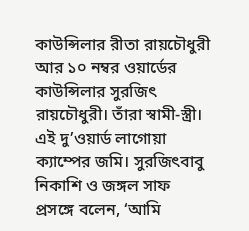কাউন্সিলার রীতা রায়চৌধুরী আর ১০ নম্বর ওয়ার্ডের কাউন্সিলার সুরজিৎ রায়চৌধুরী। তাঁরা স্বামী-স্ত্রী। এই দু’ওয়ার্ড লাগোয়া ক্যাম্পের জমি। সুরজিৎবাবু নিকাশি ও জঙ্গল সাফ প্রসঙ্গে বলেন, ‘আমি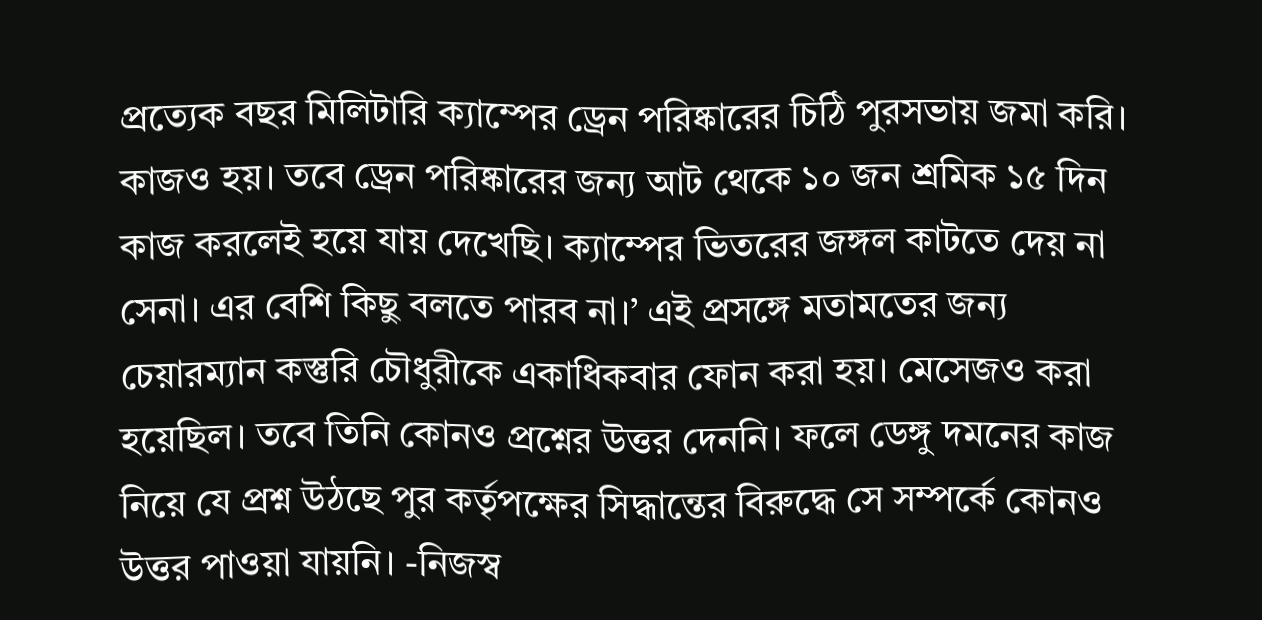প্রত্যেক বছর মিলিটারি ক্যাম্পের ড্রেন পরিষ্কারের চিঠি পুরসভায় জমা করি। কাজও হয়। তবে ড্রেন পরিষ্কারের জন্য আট থেকে ১০ জন শ্রমিক ১৫ দিন কাজ করলেই হয়ে যায় দেখেছি। ক্যাম্পের ভিতরের জঙ্গল কাটতে দেয় না সেনা। এর বেশি কিছু বলতে পারব না।’ এই প্রসঙ্গে মতামতের জন্য চেয়ারম্যান কস্তুরি চৌধুরীকে একাধিকবার ফোন করা হয়। মেসেজও করা হয়েছিল। তবে তিনি কোনও প্রশ্নের উত্তর দেননি। ফলে ডেঙ্গু দমনের কাজ নিয়ে যে প্রশ্ন উঠছে পুর কর্তৃপক্ষের সিদ্ধান্তের বিরুদ্ধে সে সম্পর্কে কোনও উত্তর পাওয়া যায়নি। -নিজস্ব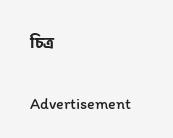চিত্র

Advertisement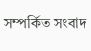সম্পর্কিত সংবাদ